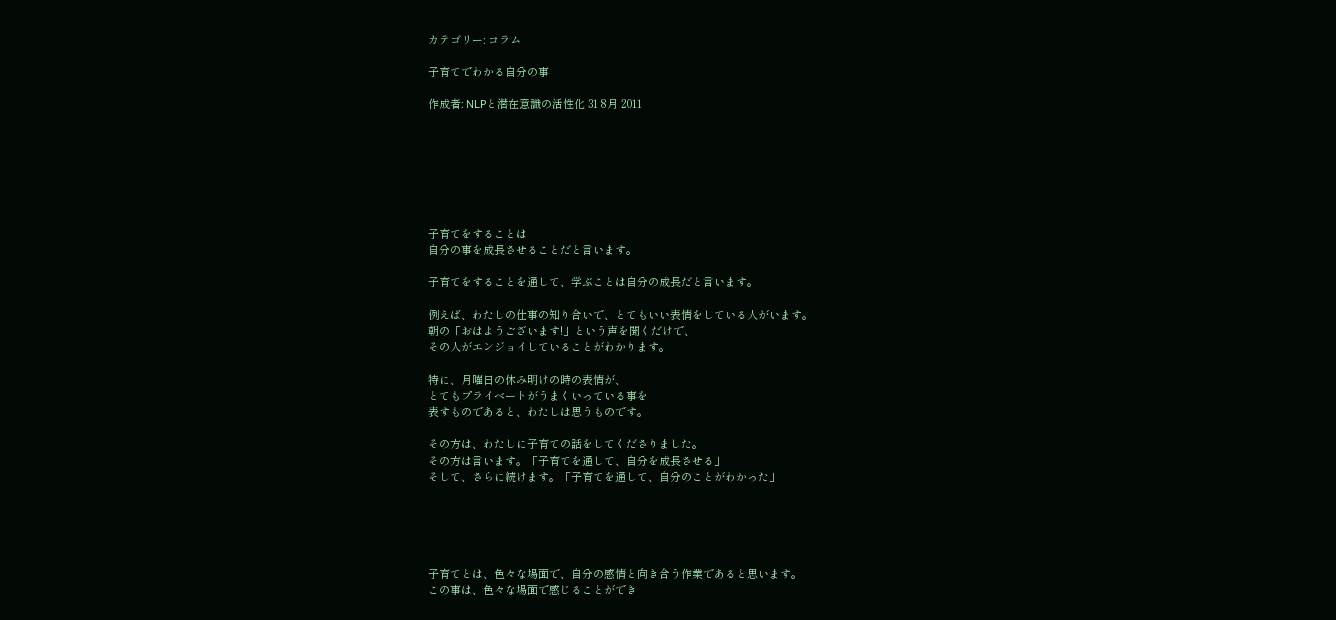カテゴリー: コラム

子育てでわかる自分の事

作成者: NLPと潜在意識の活性化 31 8月 2011







子育てをすることは
自分の事を成長させることだと言います。

子育てをすることを通して、学ぶことは自分の成長だと言います。

例えば、わたしの仕事の知り合いで、とてもいい表情をしている人がいます。
朝の「おはようございます!」という声を聞くだけで、
その人がエンジョイしていることがわかります。

特に、月曜日の休み明けの時の表情が、
とてもプライベートがうまくいっている事を
表すものであると、わたしは思うものです。

その方は、わたしに子育ての話をしてくださりました。
その方は言います。「子育てを通して、自分を成長させる」
そして、さらに続けます。「子育てを通して、自分のことがわかった」





子育てとは、色々な場面で、自分の感情と向き合う作業であると思います。
この事は、色々な場面で感じることができ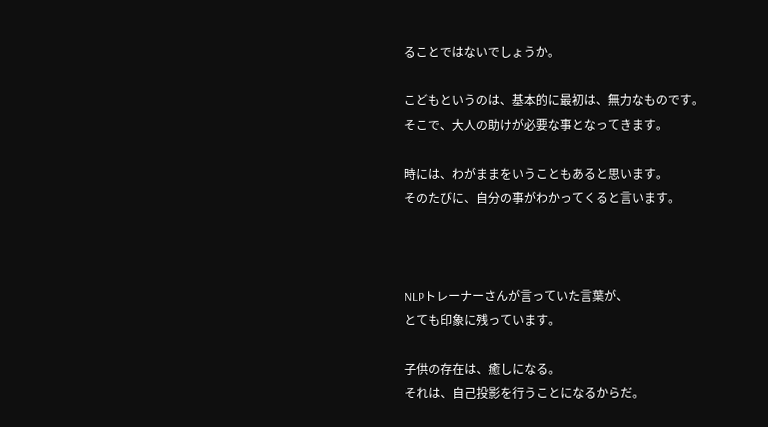ることではないでしょうか。

こどもというのは、基本的に最初は、無力なものです。
そこで、大人の助けが必要な事となってきます。

時には、わがままをいうこともあると思います。
そのたびに、自分の事がわかってくると言います。



NLPトレーナーさんが言っていた言葉が、
とても印象に残っています。

子供の存在は、癒しになる。
それは、自己投影を行うことになるからだ。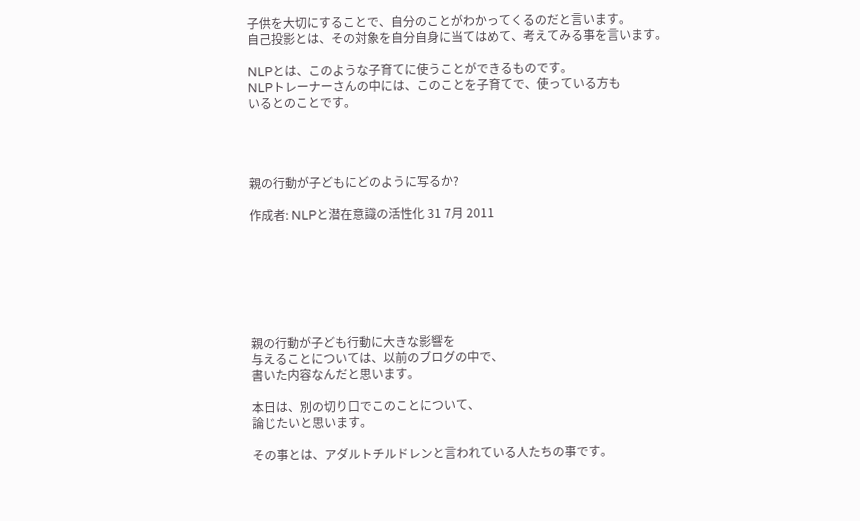子供を大切にすることで、自分のことがわかってくるのだと言います。
自己投影とは、その対象を自分自身に当てはめて、考えてみる事を言います。

NLPとは、このような子育てに使うことができるものです。
NLPトレーナーさんの中には、このことを子育てで、使っている方も
いるとのことです。




親の行動が子どもにどのように写るか?

作成者: NLPと潜在意識の活性化 31 7月 2011







親の行動が子ども行動に大きな影響を
与えることについては、以前のブログの中で、
書いた内容なんだと思います。

本日は、別の切り口でこのことについて、
論じたいと思います。

その事とは、アダルトチルドレンと言われている人たちの事です。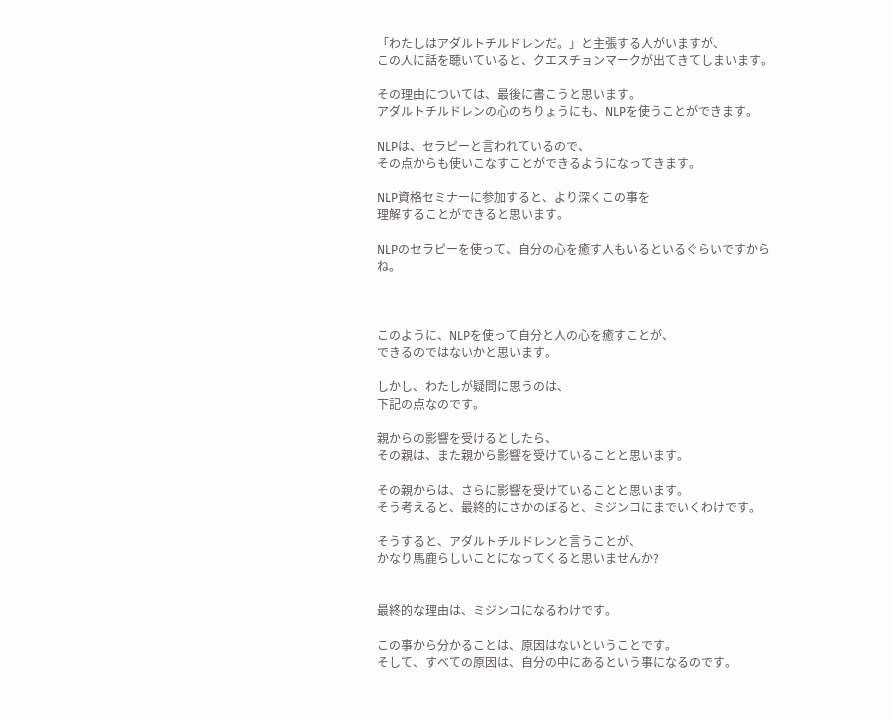「わたしはアダルトチルドレンだ。」と主張する人がいますが、
この人に話を聴いていると、クエスチョンマークが出てきてしまいます。

その理由については、最後に書こうと思います。
アダルトチルドレンの心のちりょうにも、NLPを使うことができます。

NLPは、セラピーと言われているので、
その点からも使いこなすことができるようになってきます。

NLP資格セミナーに参加すると、より深くこの事を
理解することができると思います。

NLPのセラピーを使って、自分の心を癒す人もいるといるぐらいですからね。



このように、NLPを使って自分と人の心を癒すことが、
できるのではないかと思います。

しかし、わたしが疑問に思うのは、
下記の点なのです。

親からの影響を受けるとしたら、
その親は、また親から影響を受けていることと思います。

その親からは、さらに影響を受けていることと思います。
そう考えると、最終的にさかのぼると、ミジンコにまでいくわけです。

そうすると、アダルトチルドレンと言うことが、
かなり馬鹿らしいことになってくると思いませんか?


最終的な理由は、ミジンコになるわけです。

この事から分かることは、原因はないということです。
そして、すべての原因は、自分の中にあるという事になるのです。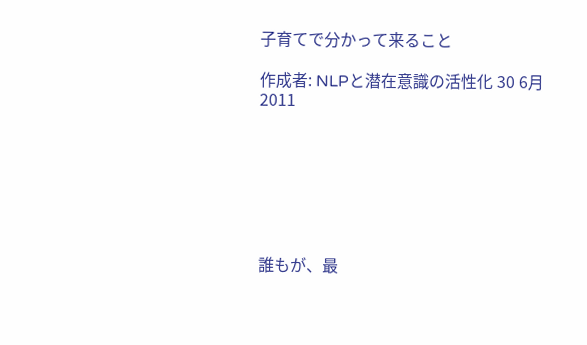子育てで分かって来ること

作成者: NLPと潜在意識の活性化 30 6月 2011







誰もが、最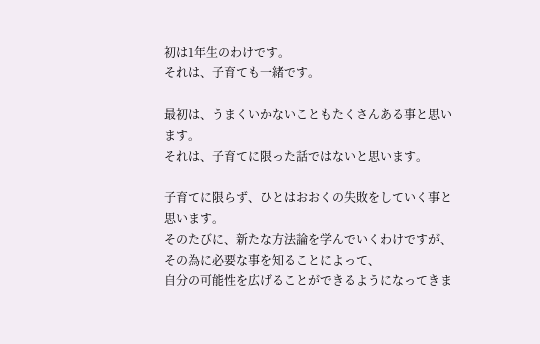初は1年生のわけです。
それは、子育ても一緒です。

最初は、うまくいかないこともたくさんある事と思います。
それは、子育てに限った話ではないと思います。

子育てに限らず、ひとはおおくの失敗をしていく事と思います。
そのたびに、新たな方法論を学んでいくわけですが、
その為に必要な事を知ることによって、
自分の可能性を広げることができるようになってきま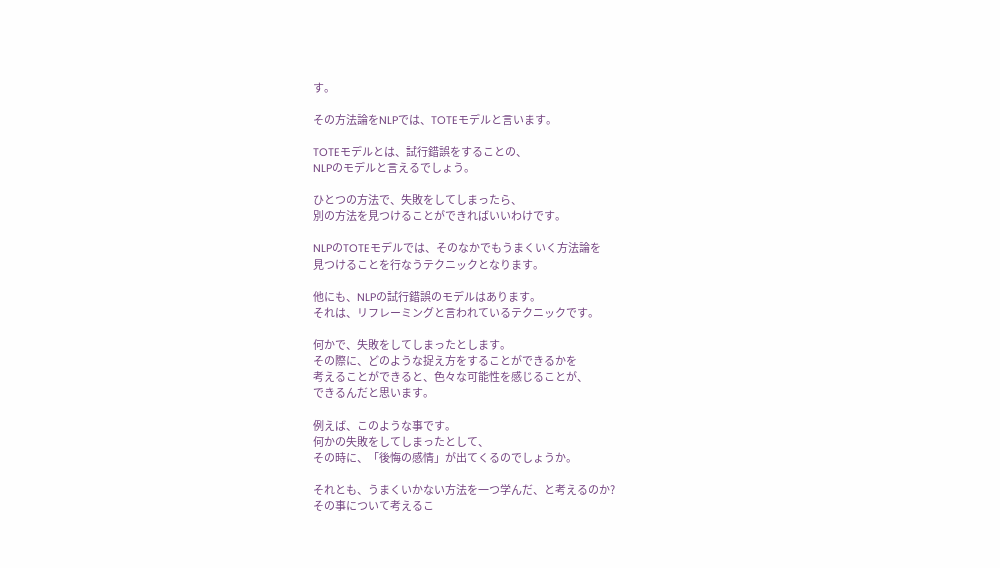す。

その方法論をNLPでは、TOTEモデルと言います。

TOTEモデルとは、試行錯誤をすることの、
NLPのモデルと言えるでしょう。

ひとつの方法で、失敗をしてしまったら、
別の方法を見つけることができればいいわけです。

NLPのTOTEモデルでは、そのなかでもうまくいく方法論を
見つけることを行なうテクニックとなります。

他にも、NLPの試行錯誤のモデルはあります。
それは、リフレーミングと言われているテクニックです。

何かで、失敗をしてしまったとします。
その際に、どのような捉え方をすることができるかを
考えることができると、色々な可能性を感じることが、
できるんだと思います。

例えば、このような事です。
何かの失敗をしてしまったとして、
その時に、「後悔の感情」が出てくるのでしょうか。

それとも、うまくいかない方法を一つ学んだ、と考えるのか?
その事について考えるこ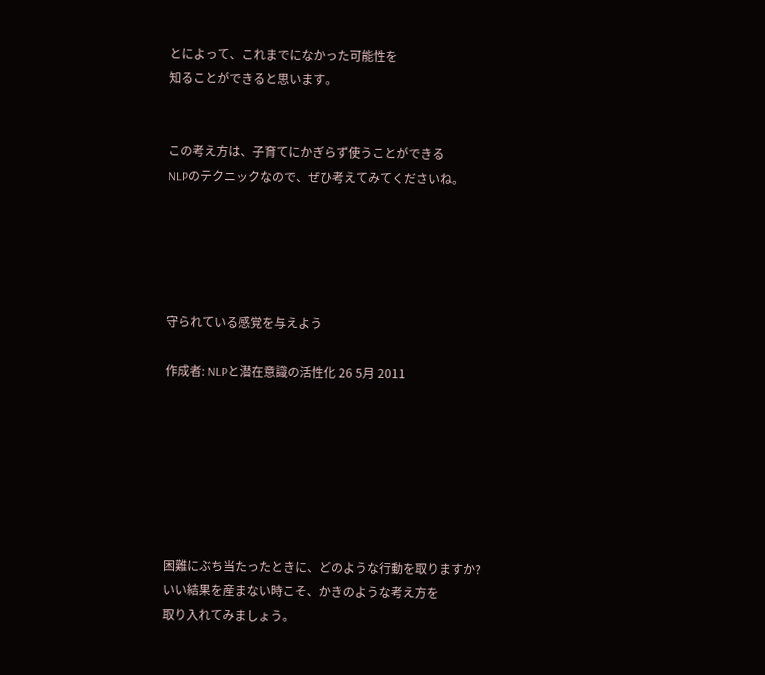とによって、これまでになかった可能性を
知ることができると思います。


この考え方は、子育てにかぎらず使うことができる
NLPのテクニックなので、ぜひ考えてみてくださいね。





守られている感覚を与えよう

作成者: NLPと潜在意識の活性化 26 5月 2011







困難にぶち当たったときに、どのような行動を取りますか?
いい結果を産まない時こそ、かきのような考え方を
取り入れてみましょう。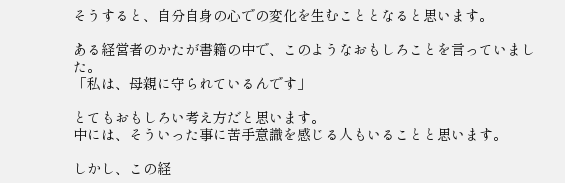そうすると、自分自身の心での変化を生むこととなると思います。

ある経営者のかたが書籍の中で、このようなおもしろことを言っていました。
「私は、母親に守られているんです」

とてもおもしろい考え方だと思います。
中には、そういった事に苦手意識を感じる人もいることと思います。

しかし、この経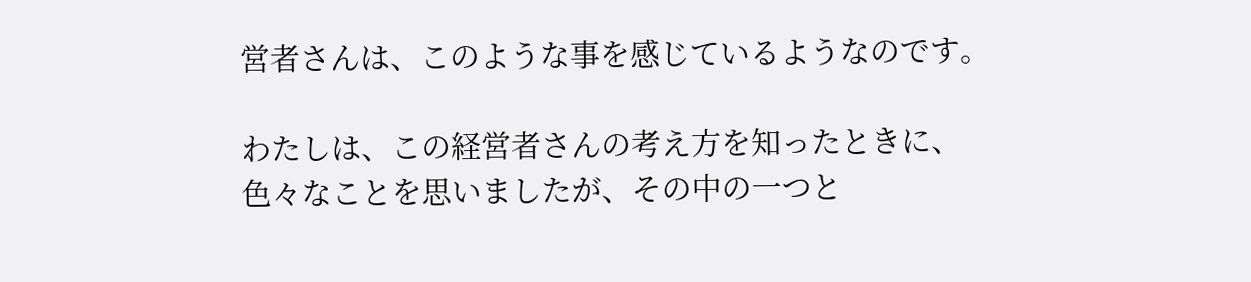営者さんは、このような事を感じているようなのです。

わたしは、この経営者さんの考え方を知ったときに、
色々なことを思いましたが、その中の一つと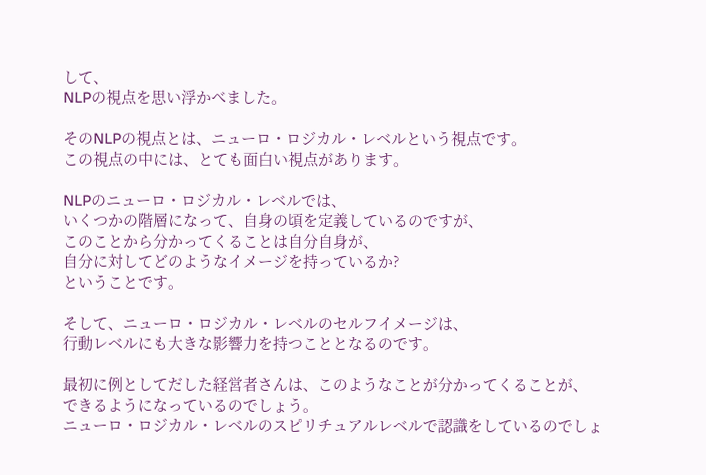して、
NLPの視点を思い浮かべました。

そのNLPの視点とは、ニューロ・ロジカル・レベルという視点です。
この視点の中には、とても面白い視点があります。

NLPのニューロ・ロジカル・レベルでは、
いくつかの階層になって、自身の頃を定義しているのですが、
このことから分かってくることは自分自身が、
自分に対してどのようなイメージを持っているか?
ということです。

そして、ニューロ・ロジカル・レベルのセルフイメージは、
行動レベルにも大きな影響力を持つこととなるのです。

最初に例としてだした経営者さんは、このようなことが分かってくることが、
できるようになっているのでしょう。
ニューロ・ロジカル・レベルのスピリチュアルレベルで認識をしているのでしょ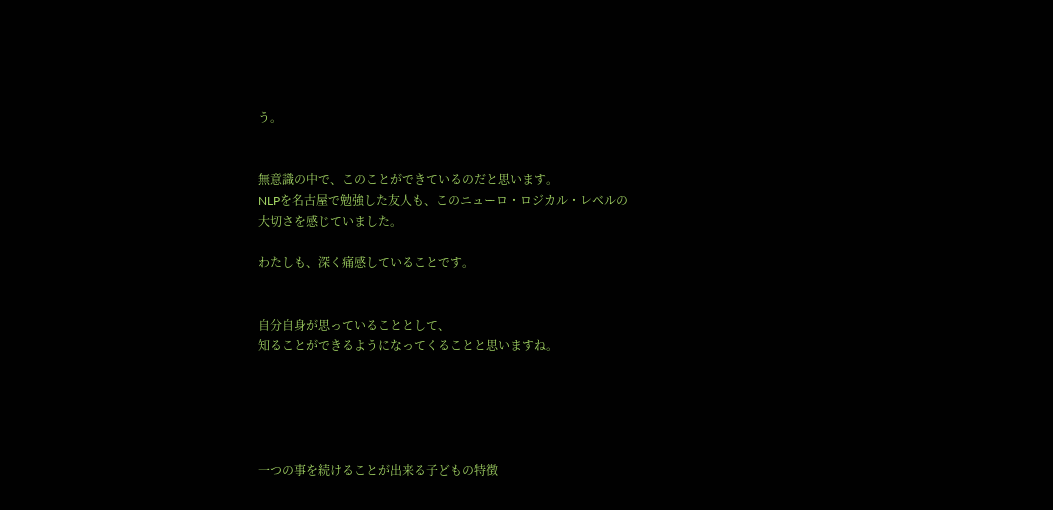う。


無意識の中で、このことができているのだと思います。
NLPを名古屋で勉強した友人も、このニューロ・ロジカル・レベルの
大切さを感じていました。

わたしも、深く痛感していることです。


自分自身が思っていることとして、
知ることができるようになってくることと思いますね。





一つの事を続けることが出来る子どもの特徴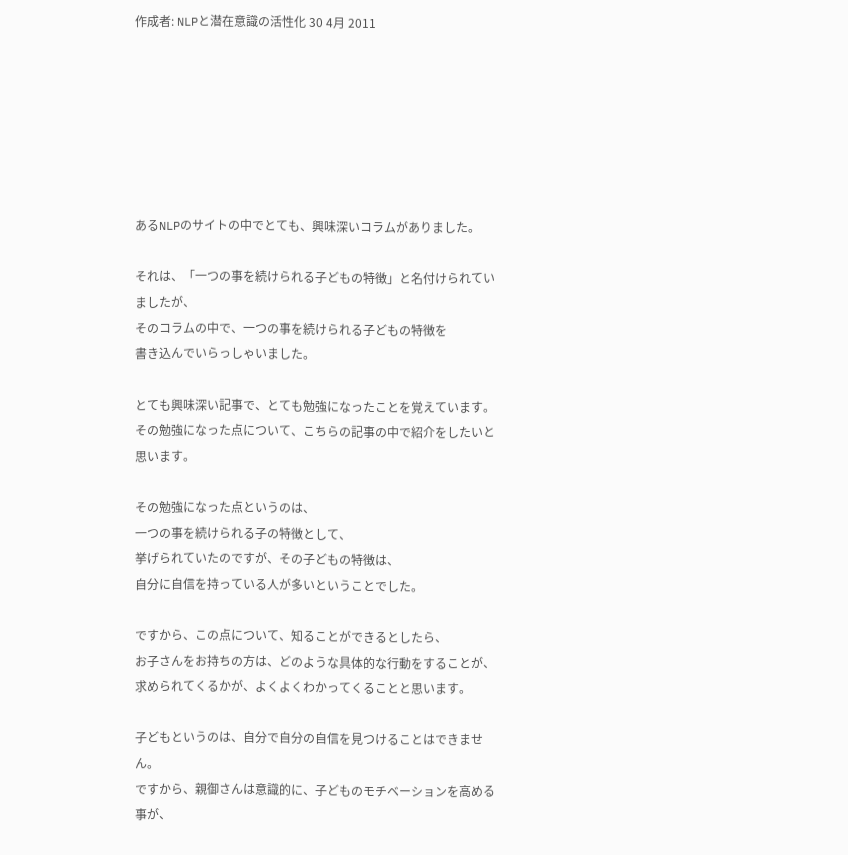作成者: NLPと潜在意識の活性化 30 4月 2011







あるNLPのサイトの中でとても、興味深いコラムがありました。

それは、「一つの事を続けられる子どもの特徴」と名付けられていましたが、
そのコラムの中で、一つの事を続けられる子どもの特徴を
書き込んでいらっしゃいました。

とても興味深い記事で、とても勉強になったことを覚えています。
その勉強になった点について、こちらの記事の中で紹介をしたいと思います。

その勉強になった点というのは、
一つの事を続けられる子の特徴として、
挙げられていたのですが、その子どもの特徴は、
自分に自信を持っている人が多いということでした。

ですから、この点について、知ることができるとしたら、
お子さんをお持ちの方は、どのような具体的な行動をすることが、
求められてくるかが、よくよくわかってくることと思います。

子どもというのは、自分で自分の自信を見つけることはできません。
ですから、親御さんは意識的に、子どものモチベーションを高める事が、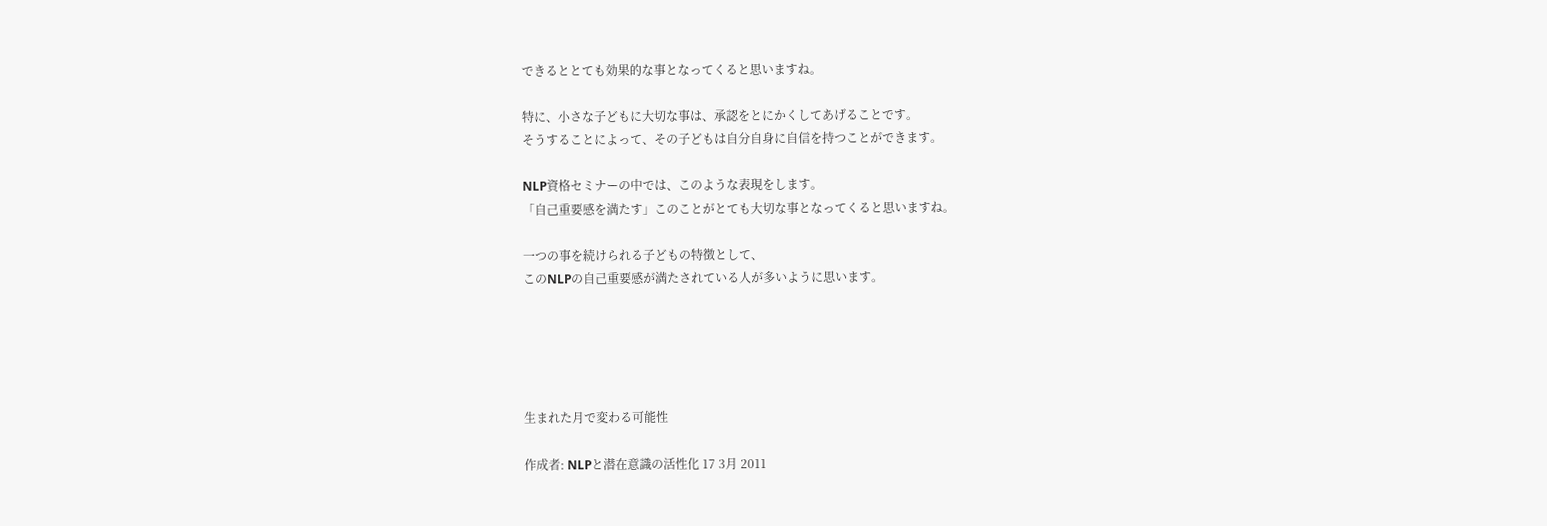できるととても効果的な事となってくると思いますね。

特に、小さな子どもに大切な事は、承認をとにかくしてあげることです。
そうすることによって、その子どもは自分自身に自信を持つことができます。

NLP資格セミナーの中では、このような表現をします。
「自己重要感を満たす」このことがとても大切な事となってくると思いますね。

一つの事を続けられる子どもの特徴として、
このNLPの自己重要感が満たされている人が多いように思います。





生まれた月で変わる可能性

作成者: NLPと潜在意識の活性化 17 3月 2011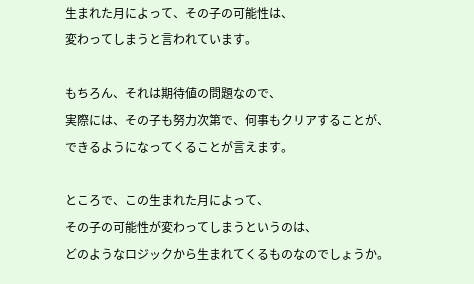生まれた月によって、その子の可能性は、
変わってしまうと言われています。

もちろん、それは期待値の問題なので、
実際には、その子も努力次第で、何事もクリアすることが、
できるようになってくることが言えます。

ところで、この生まれた月によって、
その子の可能性が変わってしまうというのは、
どのようなロジックから生まれてくるものなのでしょうか。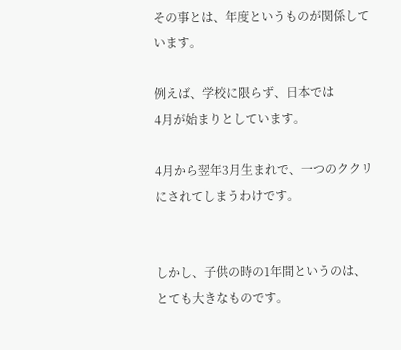その事とは、年度というものが関係しています。

例えば、学校に限らず、日本では
4月が始まりとしています。

4月から翌年3月生まれで、一つのククリにされてしまうわけです。


しかし、子供の時の1年間というのは、
とても大きなものです。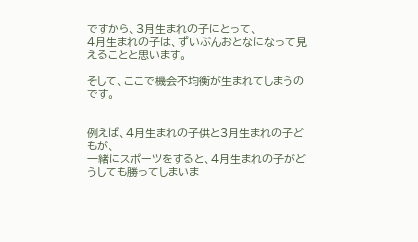ですから、3月生まれの子にとって、
4月生まれの子は、ずいぶんおとなになって見えることと思います。

そして、ここで機会不均衡が生まれてしまうのです。


例えば、4月生まれの子供と3月生まれの子どもが、
一緒にスポーツをすると、4月生まれの子がどうしても勝ってしまいま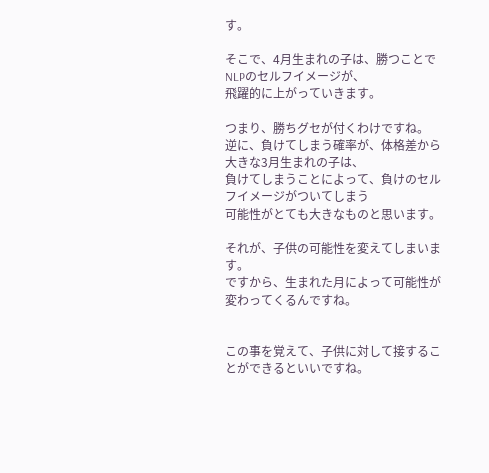す。

そこで、4月生まれの子は、勝つことでNLPのセルフイメージが、
飛躍的に上がっていきます。

つまり、勝ちグセが付くわけですね。
逆に、負けてしまう確率が、体格差から大きな3月生まれの子は、
負けてしまうことによって、負けのセルフイメージがついてしまう
可能性がとても大きなものと思います。

それが、子供の可能性を変えてしまいます。
ですから、生まれた月によって可能性が変わってくるんですね。


この事を覚えて、子供に対して接することができるといいですね。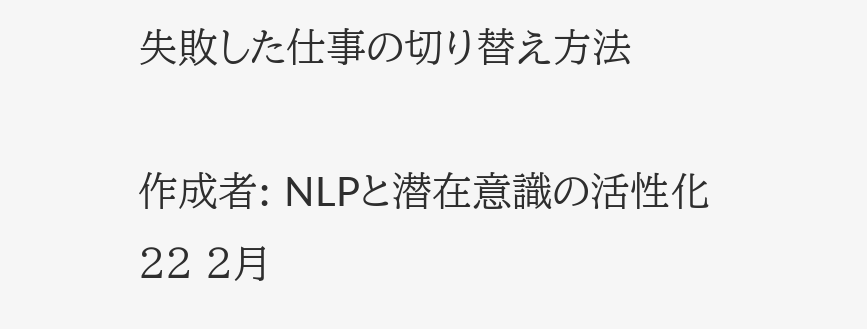失敗した仕事の切り替え方法

作成者: NLPと潜在意識の活性化 22 2月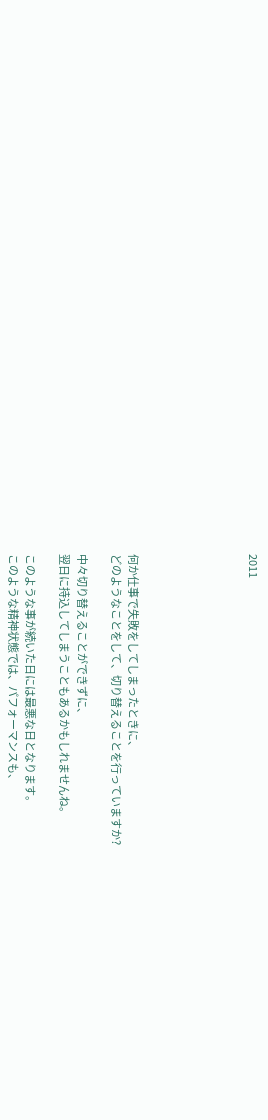2011






何か仕事で失敗をしてしまったときに、
どのようなことをして、切り替えることを行っていますか?

中々切り替えることができずに、
翌日に持込してしまうこともあるかもしれませんね。

このような事が続いた日には最悪な日となります。
このような精神状態では、パフォーマンスも、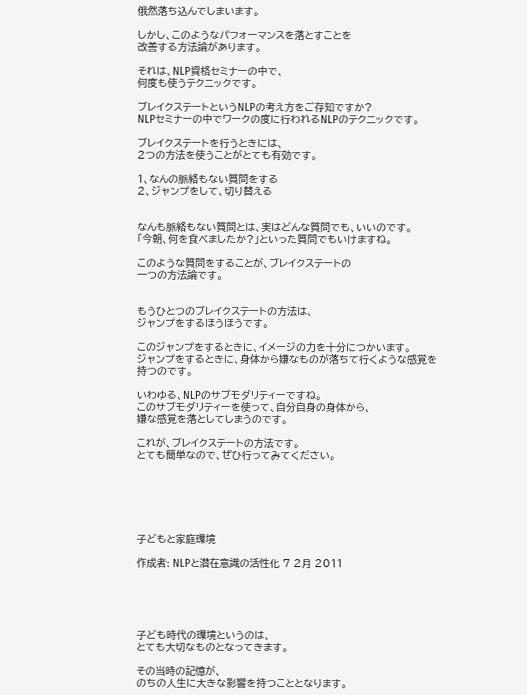俄然落ち込んでしまいます。

しかし、このようなパフォーマンスを落とすことを
改善する方法論があります。

それは、NLP資格セミナーの中で、
何度も使うテクニックです。

ブレイクステートというNLPの考え方をご存知ですか?
NLPセミナーの中でワークの度に行われるNLPのテクニックです。

ブレイクステートを行うときには、
2つの方法を使うことがとても有効です。

1、なんの脈絡もない質問をする
2、ジャンプをして、切り替える


なんも脈絡もない質問とは、実はどんな質問でも、いいのです。
「今朝、何を食べましたか?」といった質問でもいけますね。

このような質問をすることが、ブレイクステートの
一つの方法論です。


もうひとつのブレイクステートの方法は、
ジャンプをするほうほうです。

このジャンプをするときに、イメージの力を十分につかいます。
ジャンプをするときに、身体から嫌なものが落ちて行くような感覚を
持つのです。

いわゆる、NLPのサブモダリティーですね。
このサブモダリティーを使って、自分自身の身体から、
嫌な感覚を落としてしまうのです。

これが、ブレイクステートの方法です。
とても簡単なので、ぜひ行ってみてください。






子どもと家庭環境

作成者: NLPと潜在意識の活性化 7 2月 2011





子ども時代の環境というのは、
とても大切なものとなってきます。

その当時の記憶が、
のちの人生に大きな影響を持つこととなります。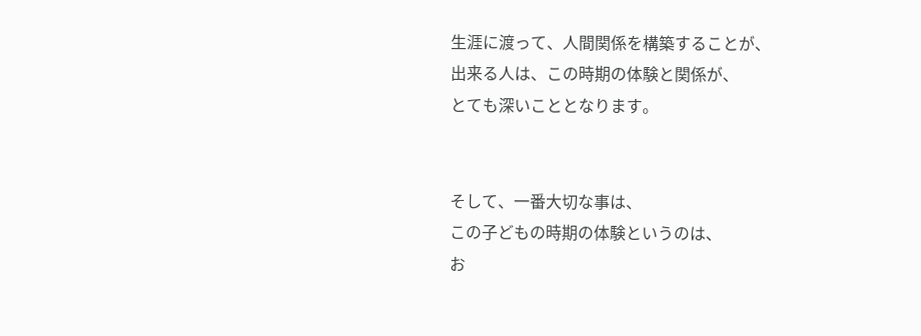生涯に渡って、人間関係を構築することが、
出来る人は、この時期の体験と関係が、
とても深いこととなります。


そして、一番大切な事は、
この子どもの時期の体験というのは、
お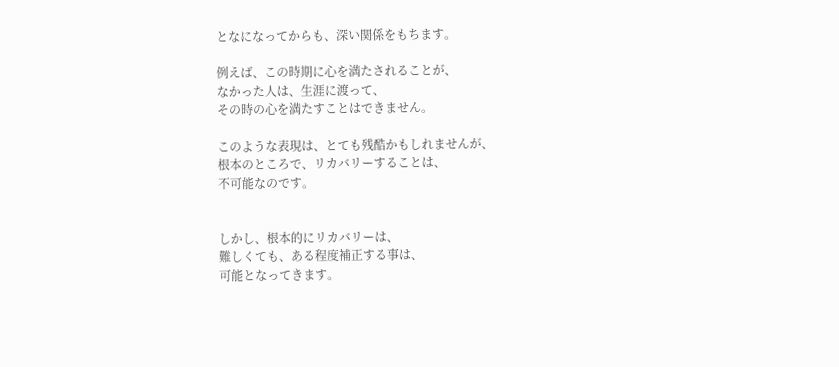となになってからも、深い関係をもちます。

例えば、この時期に心を満たされることが、
なかった人は、生涯に渡って、
その時の心を満たすことはできません。

このような表現は、とても残酷かもしれませんが、
根本のところで、リカバリーすることは、
不可能なのです。


しかし、根本的にリカバリーは、
難しくても、ある程度補正する事は、
可能となってきます。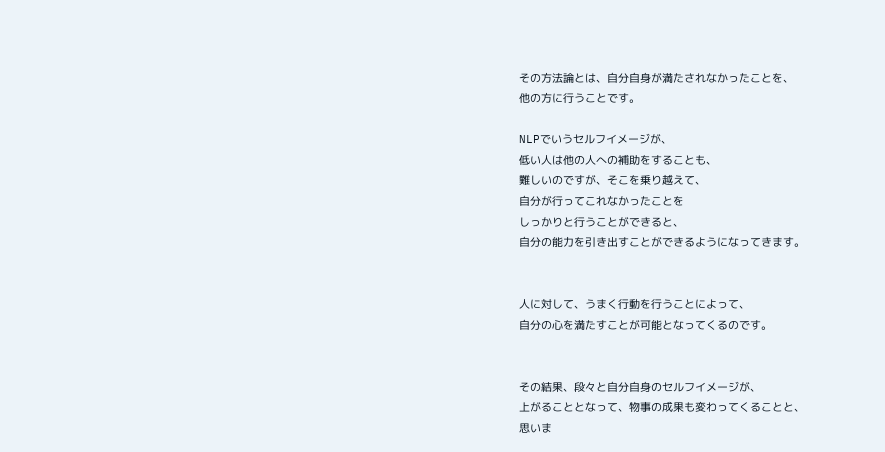その方法論とは、自分自身が満たされなかったことを、
他の方に行うことです。

NLPでいうセルフイメージが、
低い人は他の人への補助をすることも、
難しいのですが、そこを乗り越えて、
自分が行ってこれなかったことを
しっかりと行うことができると、
自分の能力を引き出すことができるようになってきます。


人に対して、うまく行動を行うことによって、
自分の心を満たすことが可能となってくるのです。


その結果、段々と自分自身のセルフイメージが、
上がることとなって、物事の成果も変わってくることと、
思いま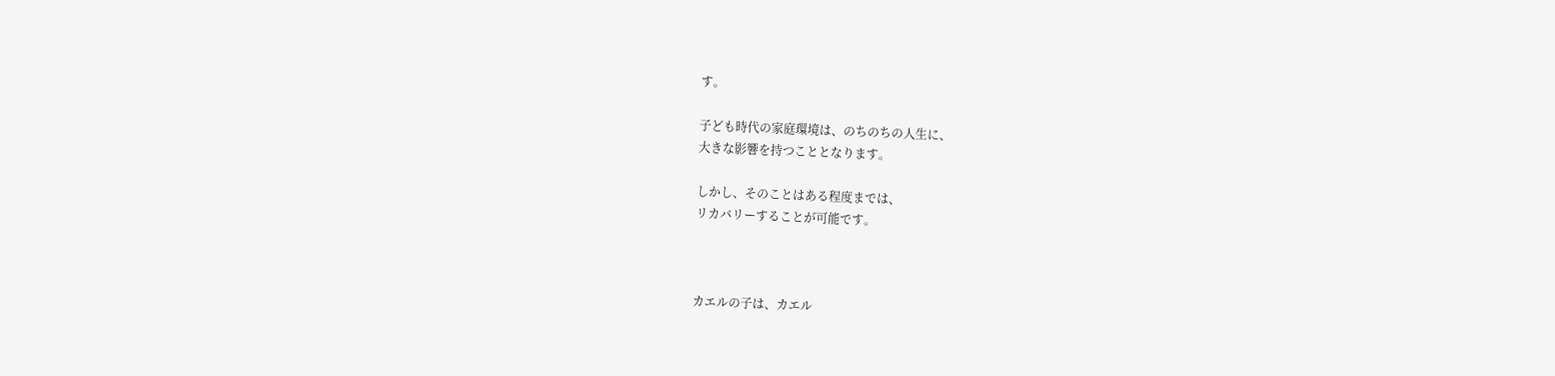す。

子ども時代の家庭環境は、のちのちの人生に、
大きな影響を持つこととなります。

しかし、そのことはある程度までは、
リカバリーすることが可能です。



カエルの子は、カエル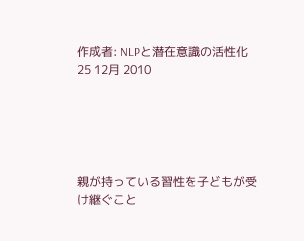作成者: NLPと潜在意識の活性化 25 12月 2010





親が持っている習性を子どもが受け継ぐこと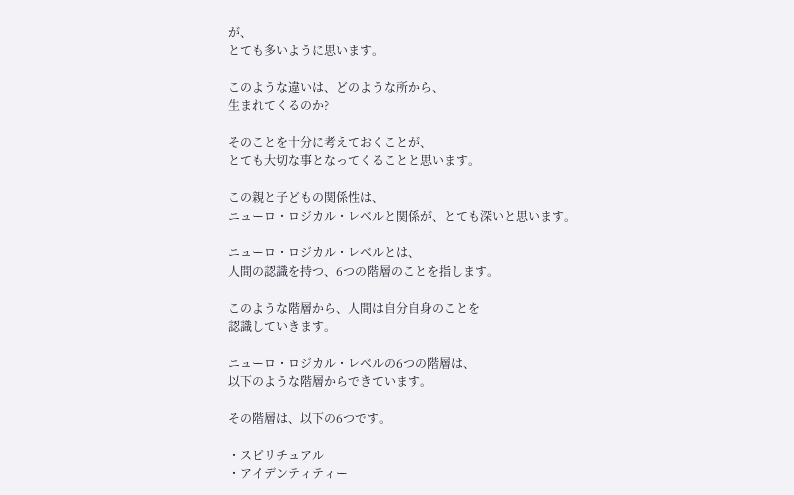が、
とても多いように思います。

このような違いは、どのような所から、
生まれてくるのか?

そのことを十分に考えておくことが、
とても大切な事となってくることと思います。

この親と子どもの関係性は、
ニューロ・ロジカル・レベルと関係が、とても深いと思います。

ニューロ・ロジカル・レベルとは、
人間の認識を持つ、6つの階層のことを指します。

このような階層から、人間は自分自身のことを
認識していきます。

ニューロ・ロジカル・レベルの6つの階層は、
以下のような階層からできています。

その階層は、以下の6つです。

・スピリチュアル
・アイデンティティー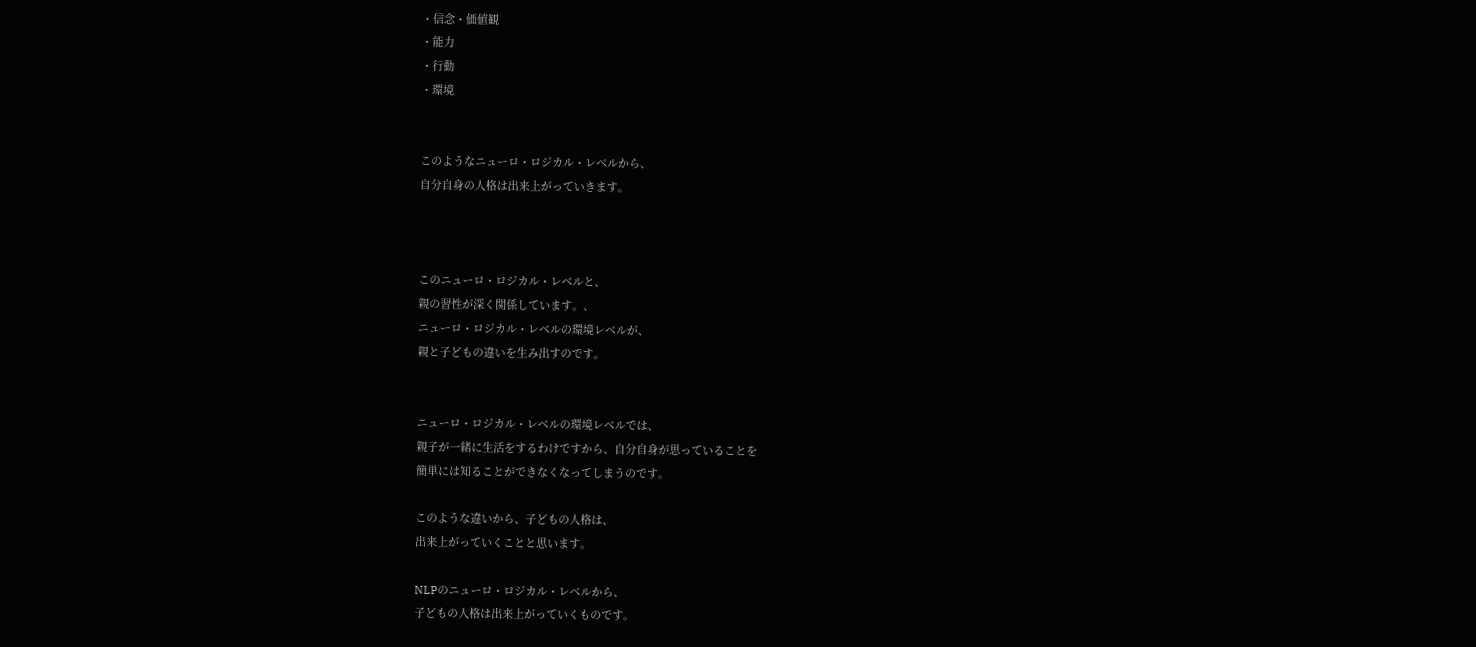・信念・価値観
・能力
・行動
・環境


このようなニューロ・ロジカル・レベルから、
自分自身の人格は出来上がっていきます。



このニューロ・ロジカル・レベルと、
親の習性が深く関係しています。、
ニューロ・ロジカル・レベルの環境レベルが、
親と子どもの違いを生み出すのです。


ニューロ・ロジカル・レベルの環境レベルでは、
親子が一緒に生活をするわけですから、自分自身が思っていることを
簡単には知ることができなくなってしまうのです。

このような違いから、子どもの人格は、
出来上がっていくことと思います。

NLPのニューロ・ロジカル・レベルから、
子どもの人格は出来上がっていくものです。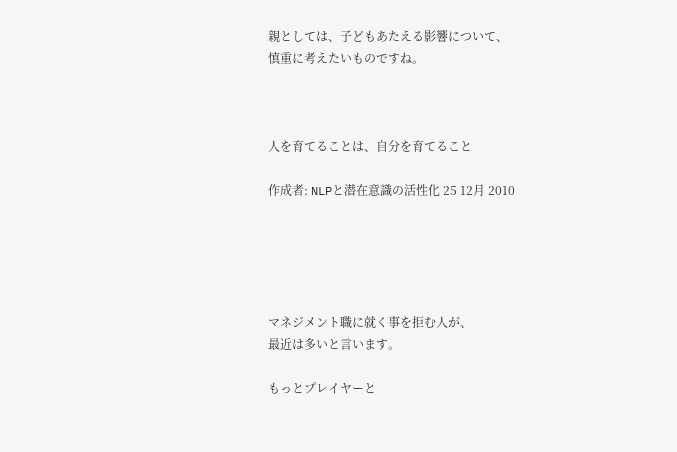親としては、子どもあたえる影響について、
慎重に考えたいものですね。



人を育てることは、自分を育てること

作成者: NLPと潜在意識の活性化 25 12月 2010





マネジメント職に就く事を拒む人が、
最近は多いと言います。

もっとプレイヤーと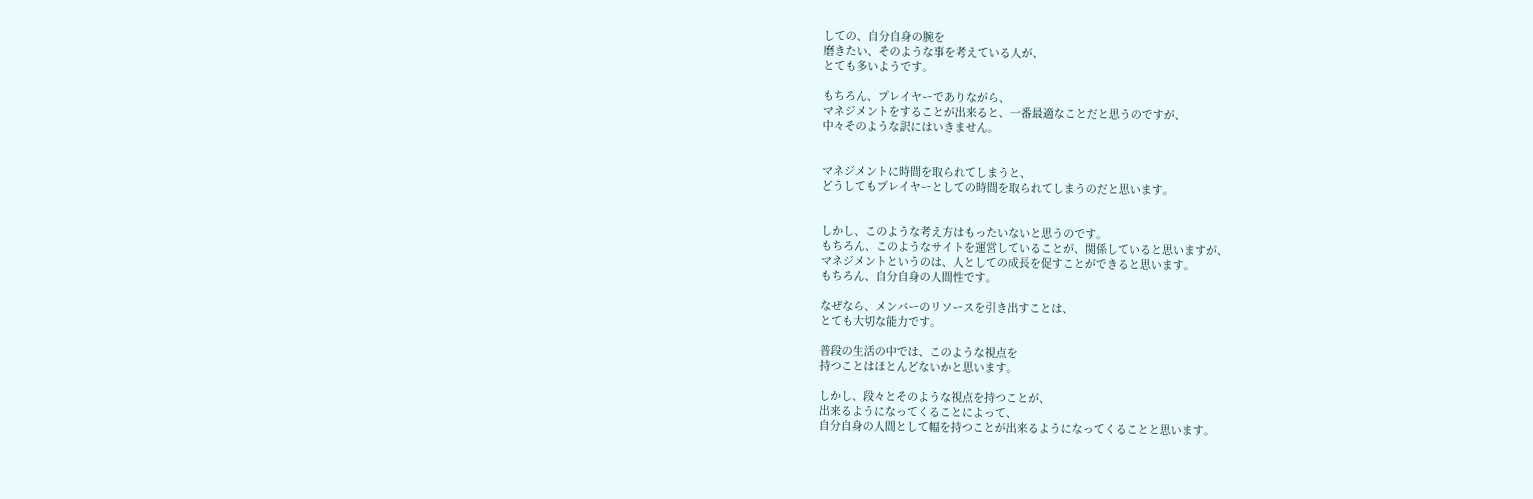しての、自分自身の腕を
磨きたい、そのような事を考えている人が、
とても多いようです。

もちろん、プレイヤーでありながら、
マネジメントをすることが出来ると、一番最適なことだと思うのですが、
中々そのような訳にはいきません。


マネジメントに時間を取られてしまうと、
どうしてもプレイヤーとしての時間を取られてしまうのだと思います。


しかし、このような考え方はもったいないと思うのです。
もちろん、このようなサイトを運営していることが、関係していると思いますが、
マネジメントというのは、人としての成長を促すことができると思います。
もちろん、自分自身の人間性です。

なぜなら、メンバーのリソースを引き出すことは、
とても大切な能力です。

普段の生活の中では、このような視点を
持つことはほとんどないかと思います。

しかし、段々とそのような視点を持つことが、
出来るようになってくることによって、
自分自身の人間として幅を持つことが出来るようになってくることと思います。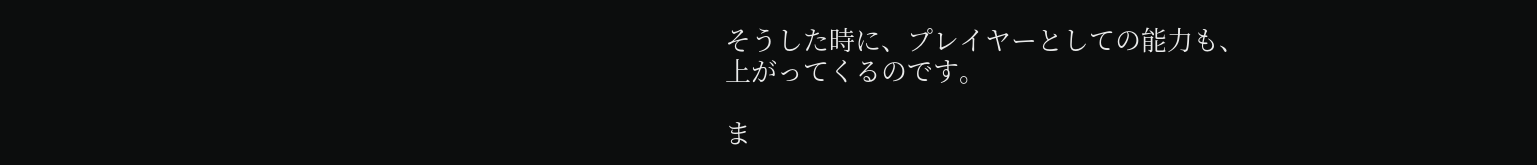そうした時に、プレイヤーとしての能力も、
上がってくるのです。

ま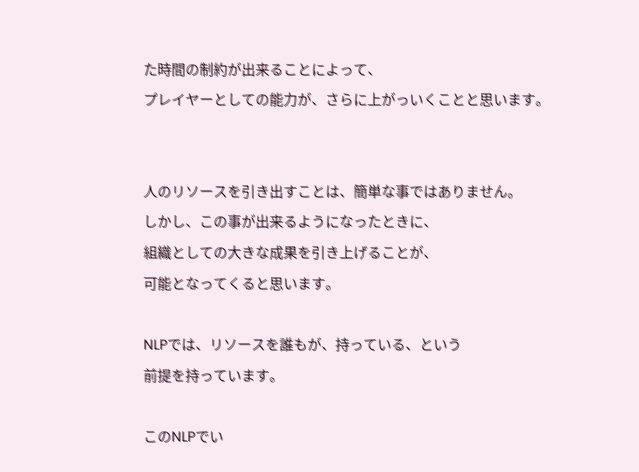た時間の制約が出来ることによって、
プレイヤーとしての能力が、さらに上がっいくことと思います。


人のリソースを引き出すことは、簡単な事ではありません。
しかし、この事が出来るようになったときに、
組織としての大きな成果を引き上げることが、
可能となってくると思います。

NLPでは、リソースを誰もが、持っている、という
前提を持っています。

このNLPでい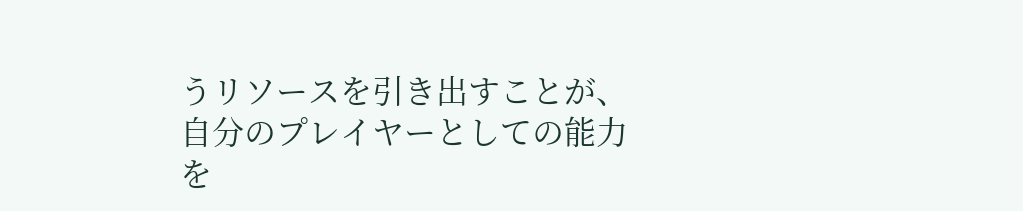うリソースを引き出すことが、
自分のプレイヤーとしての能力を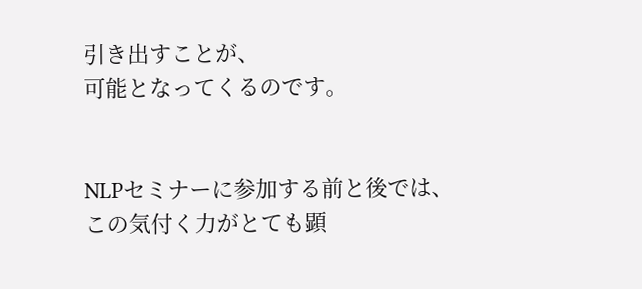引き出すことが、
可能となってくるのです。


NLPセミナーに参加する前と後では、
この気付く力がとても顕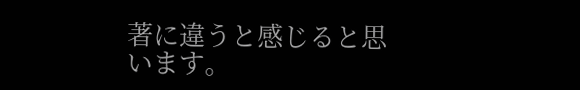著に違うと感じると思います。